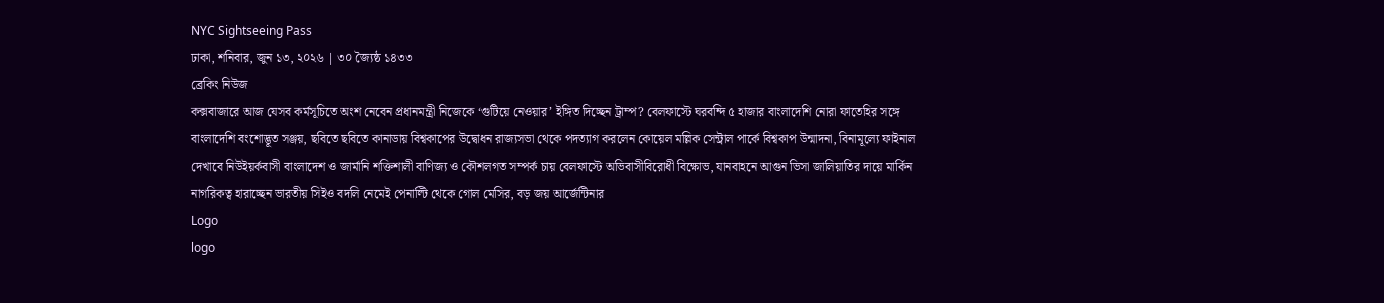NYC Sightseeing Pass
ঢাকা, শনিবার, জুন ১৩, ২০২৬ | ৩০ জ্যৈষ্ঠ ১৪৩৩
ব্রেকিং নিউজ
কক্সবাজারে আজ যেসব কর্মসূচিতে অংশ নেবেন প্রধানমন্ত্রী নিজেকে ‘গুটিয়ে নেওয়ার’ ইঙ্গিত দিচ্ছেন ট্রাম্প? বেলফাস্টে ঘরবন্দি ৫ হাজার বাংলাদেশি নোরা ফাতেহির সঙ্গে বাংলাদেশি বংশোদ্ভূত সঞ্জয়, ছবিতে ছবিতে কানাডায় বিশ্বকাপের উদ্বোধন রাজ্যসভা থেকে পদত্যাগ করলেন কোয়েল মল্লিক সেন্ট্রাল পার্কে বিশ্বকাপ উন্মাদনা, বিনামূল্যে ফাইনাল দেখাবে নিউইয়র্কবাসী বাংলাদেশ ও জার্মানি শক্তিশালী বাণিজ্য ও কৌশলগত সম্পর্ক চায় বেলফাস্টে অভিবাসীবিরোধী বিক্ষোভ, যানবাহনে আগুন ভিসা জালিয়াতির দায়ে মার্কিন নাগরিকত্ব হারাচ্ছেন ভারতীয় সিইও বদলি নেমেই পেনাল্টি থেকে গোল মেসির, বড় জয় আর্জেন্টিনার
Logo
logo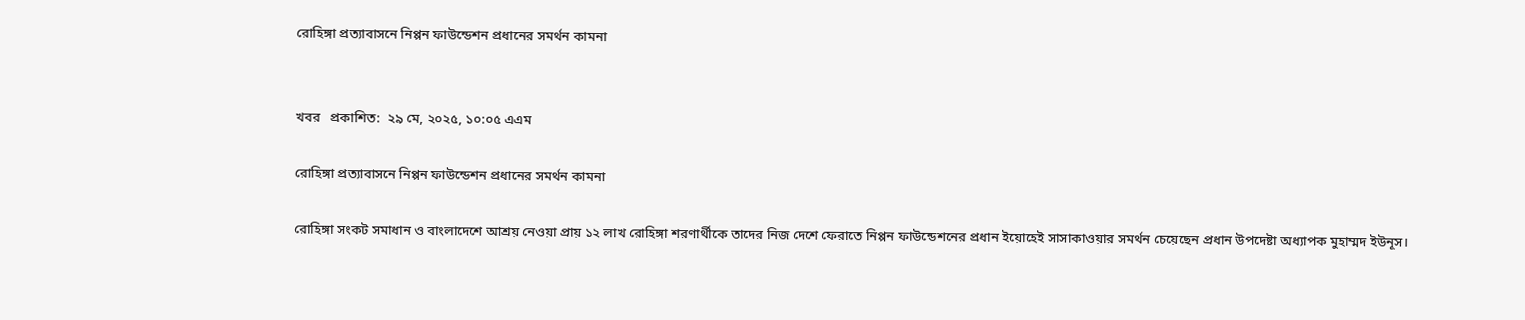রোহিঙ্গা প্রত্যাবাসনে নিপ্পন ফাউন্ডেশন প্রধানের সমর্থন কামনা


খবর   প্রকাশিত:  ২৯ মে, ২০২৫, ১০:০৫ এএম

রোহিঙ্গা প্রত্যাবাসনে নিপ্পন ফাউন্ডেশন প্রধানের সমর্থন কামনা

রোহিঙ্গা সংকট সমাধান ও বাংলাদেশে আশ্রয় নেওয়া প্রায় ১২ লাখ রোহিঙ্গা শরণার্থীকে তাদের নিজ দেশে ফেরাতে নিপ্পন ফাউন্ডেশনের প্রধান ইয়োহেই সাসাকাওয়ার সমর্থন চেয়েছেন প্রধান উপদেষ্টা অধ্যাপক মুহাম্মদ ইউনূস।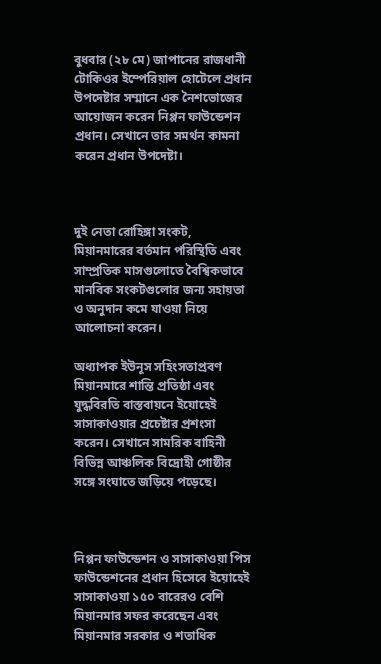বুধবার (২৮ মে) জাপানের রাজধানী টোকিওর ইম্পেরিয়াল হোটেলে প্রধান উপদেষ্টার সম্মানে এক নৈশভোজের আয়োজন করেন নিপ্পন ফাউন্ডেশন প্রধান। সেখানে তার সমর্থন কামনা করেন প্রধান উপদেষ্টা।



দুই নেতা রোহিঙ্গা সংকট, মিয়ানমারের বর্তমান পরিস্থিতি এবং সাম্প্রতিক মাসগুলোতে বৈশ্বিকভাবে মানবিক সংকটগুলোর জন্য সহায়তা ও অনুদান কমে যাওয়া নিয়ে আলোচনা করেন।

অধ্যাপক ইউনূস সহিংসতাপ্রবণ মিয়ানমারে শান্তি প্রতিষ্ঠা এবং যুদ্ধবিরতি বাস্তবায়নে ইয়োহেই সাসাকাওয়ার প্রচেষ্টার প্রশংসা করেন। সেখানে সামরিক বাহিনী বিভিন্ন আঞ্চলিক বিদ্রোহী গোষ্ঠীর সঙ্গে সংঘাতে জড়িয়ে পড়েছে।



নিপ্পন ফাউন্ডেশন ও সাসাকাওয়া পিস ফাউন্ডেশনের প্রধান হিসেবে ইয়োহেই সাসাকাওয়া ১৫০ বারেরও বেশি মিয়ানমার সফর করেছেন এবং মিয়ানমার সরকার ও শতাধিক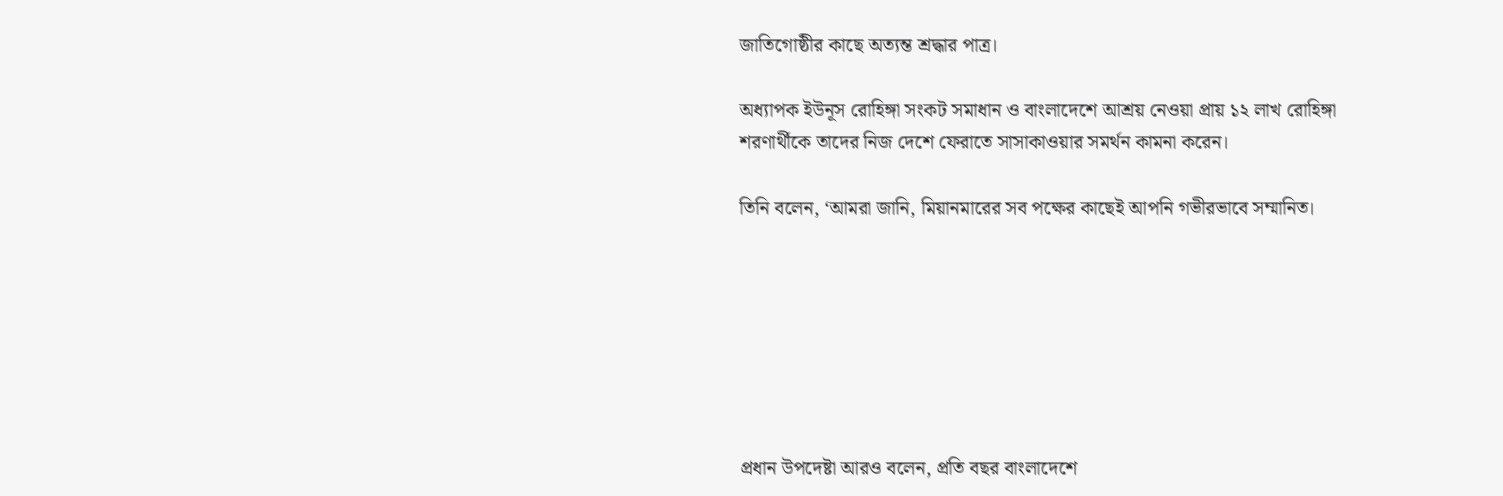জাতিগোষ্ঠীর কাছে অত্যন্ত শ্রদ্ধার পাত্র।

অধ্যাপক ইউনূস রোহিঙ্গা সংকট সমাধান ও বাংলাদেশে আশ্রয় নেওয়া প্রায় ১২ লাখ রোহিঙ্গা শরণার্থীকে তাদের নিজ দেশে ফেরাতে সাসাকাওয়ার সমর্থন কামনা করেন।

তিনি বলেন, ‘আমরা জানি, মিয়ানমারের সব পক্ষের কাছেই আপনি গভীরভাবে সম্মানিত।







প্রধান উপদেষ্টা আরও বলেন, প্রতি বছর বাংলাদেশে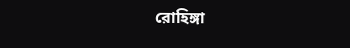রোহিঙ্গা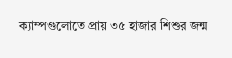ক্যাম্পগুলোতে প্রায় ৩৫ হাজার শিশুর জন্ম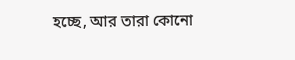হচ্ছে, আর তারা কোনো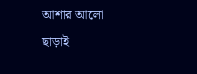আশার আলো ছাড়াই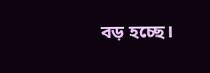বড় হচ্ছে।